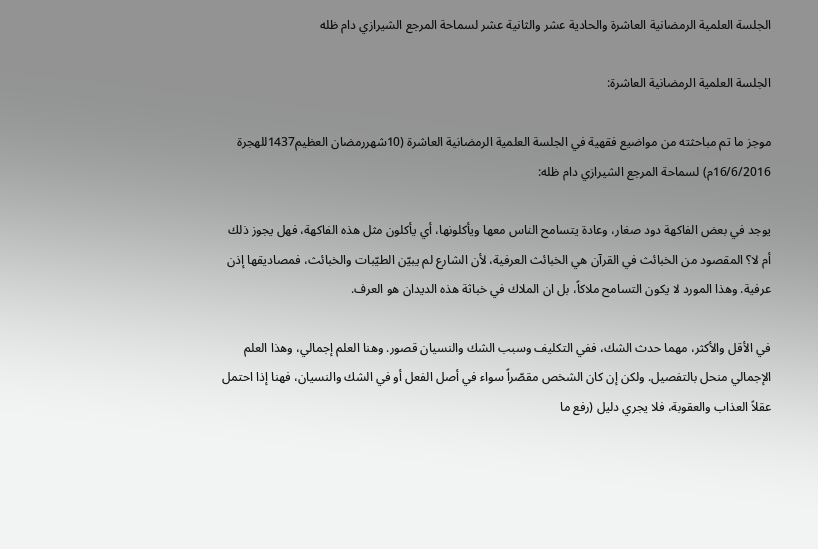الجلسة العلمية الرمضانية العاشرة والحادية عشر والثانية عشر لسماحة المرجع الشيرازي دام ظله

الجلسة العلمية الرمضانية العاشرة:

موجز ما تم مباحثته من مواضيع فقهية في الجلسة العلمية الرمضانية العاشرة (10شهررمضان العظيم1437للهجرة 16/6/2016م) لسماحة المرجع الشيرازي دام ظله:

يوجد في بعض الفاكهة دود صغار، وعادة يتسامح الناس معها ويأكلونها، أي يأكلون مثل هذه الفاكهة، فهل يجوز ذلك أم لا؟ المقصود من الخبائث في القرآن هي الخبائث العرفية، لأن الشارع لم يبيّن الطيّبات والخبائث، فمصاديقها إذن عرفية. وهذا المورد لا يكون التسامح ملاكاً، بل ان الملاك في خباثة هذه الديدان هو العرف.

في الأقل والأكثر، مهما حدث الشك، ففي التكليف وسبب الشك والنسيان قصور. وهنا العلم إجمالي، وهذا العلم الإجمالي منحل بالتفصيل. ولكن إن كان الشخص مقصّراً سواء في أصل الفعل أو في الشك والنسيان، فهنا إذا احتمل عقلاً العذاب والعقوبة، فلا يجري دليل (رفع ما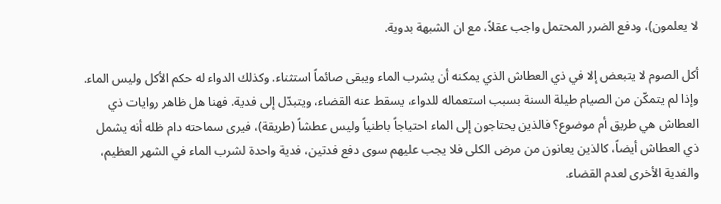لا يعلمون)، ودفع الضرر المحتمل واجب عقلاً، مع ان الشبهة بدوية.

أكل الصوم لا يتبعض إلا في ذي العطاش الذي يمكنه أن يشرب الماء ويبقى صائماً استثناء. وكذلك الدواء له حكم الأكل وليس الماء. وإذا لم يتمكّن من الصيام طيلة السنة بسبب استعماله للدواء، يسقط عنه القضاء، ويتبدّل إلى فدية. فهنا هل ظاهر روايات ذي العطاش هي طريق أم موضوع؟ فالذين يحتاجون إلى الماء احتياجاً باطنياً وليس عطشاً (طريقة)، فيرى سماحته دام ظله أنه يشمل ذي العطاش أيضاً، كالذين يعانون من مرض الكلى فلا يجب عليهم سوى دفع فدتين، فدية واحدة لشرب الماء في الشهر العظيم، والفدية الأخرى لعدم القضاء.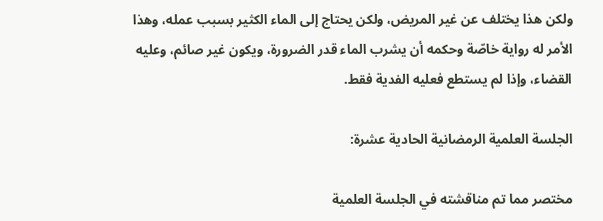ولكن هذا يختلف عن غير المريض، ولكن يحتاج إلى الماء الكثير بسبب عمله، وهذا الأمر له رواية خاصّة وحكمه أن يشرب الماء قدر الضرورة، ويكون غير صائم، وعليه القضاء، وإذا لم يستطع فعليه الفدية فقط.

الجلسة العلمية الرمضانية الحادية عشرة:

مختصر مما تم مناقشته في الجلسة العلمية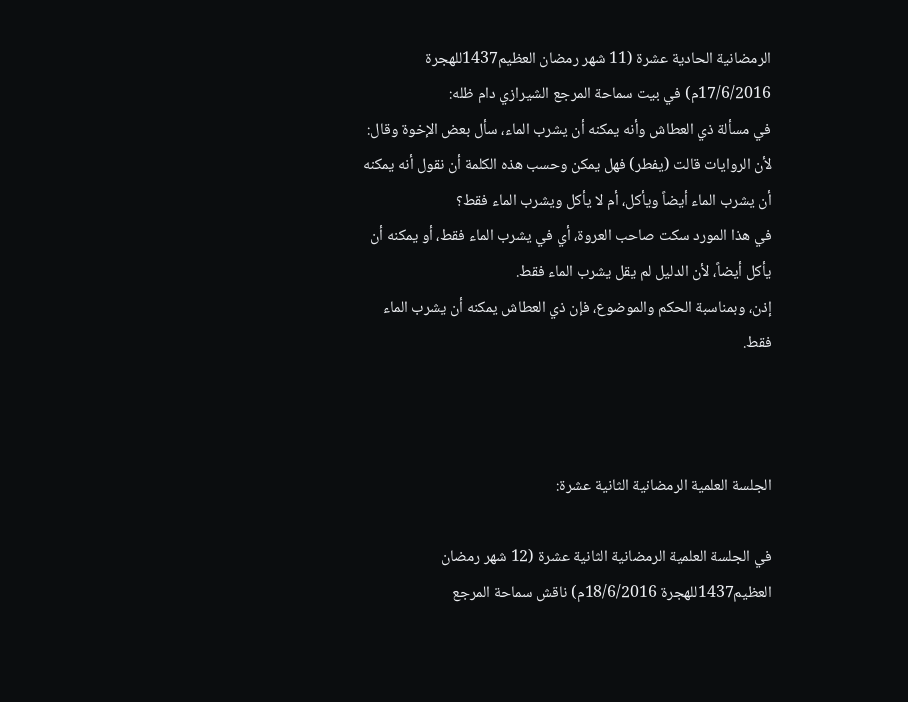الرمضانية الحادية عشرة (11 شهر رمضان العظيم1437للهجرة 17/6/2016م) في بيت سماحة المرجع الشيرازي دام ظله:
في مسألة ذي العطاش وأنه يمكنه أن يشرب الماء، سأل بعض الإخوة وقال: لأن الروايات قالت (يفطر) فهل يمكن وحسب هذه الكلمة أن نقول أنه يمكنه أن يشرب الماء أيضاً ويأكل، أم لا يأكل ويشرب الماء فقط؟
في هذا المورد سكت صاحب العروة، أي في يشرب الماء فقط، أو يمكنه أن يأكل أيضاً، لأن الدليل لم يقل يشرب الماء فقط.
إذن، وبمناسبة الحكم والموضوع، فإن ذي العطاش يمكنه أن يشرب الماء فقط.



الجلسة العلمية الرمضانية الثانية عشرة:

في الجلسة العلمية الرمضانية الثانية عشرة (12 شهر رمضان العظيم1437للهجرة 18/6/2016م) ناقش سماحة المرجع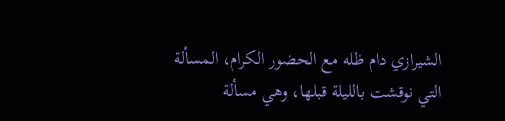الشيرازي دام ظله مع الحضور الكرام، المسألة التي نوقشت بالليلة قبلها، وهي مسألة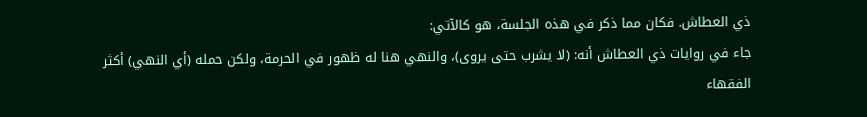ذي العطاش. فكان مما ذكر في هذه الجلسة، هو كالآتي:
جاء في روايات ذي العطاش أنه: (لا يشرب حتى يروى)، والنهي هنا له ظهور في الحرمة، ولكن حمله (أي النهي) أكثر الفقهاء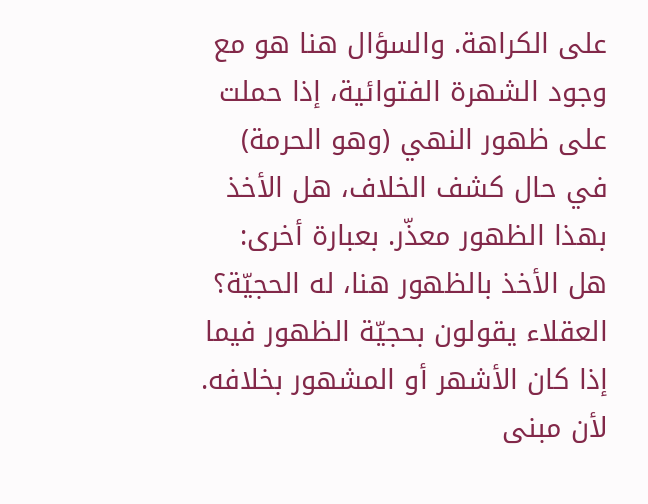على الكراهة. والسؤال هنا هو مع وجود الشهرة الفتوائية، إذا حملت على ظهور النهي (وهو الحرمة) في حال كشف الخلاف، هل الأخذ بهذا الظهور معذّر. بعبارة أخرى: هل الأخذ بالظهور هنا، له الحجيّة؟
العقلاء يقولون بحجيّة الظهور فيما إذا كان الأشهر أو المشهور بخلافه. لأن مبنى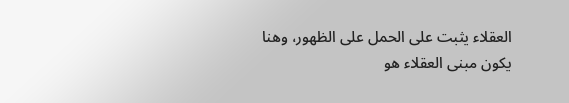العقلاء يثبت على الحمل على الظهور، وهنا يكون مبنى العقلاء هو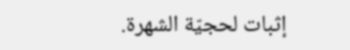إثبات لحجيّة الشهرة.